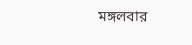মঙ্গলবার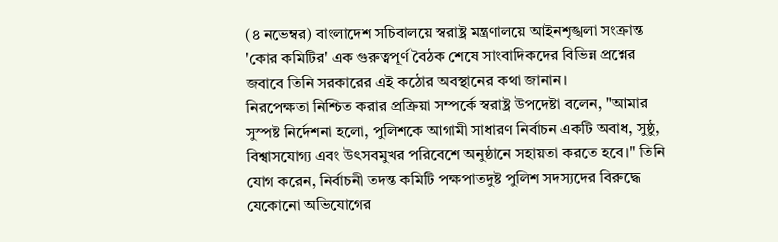(৪ নভেম্বর) বাংলাদেশ সচিবালয়ে স্বরাষ্ট্র মন্ত্রণালয়ে আইনশৃঙ্খলা সংক্রান্ত 'কোর কমিটির' এক গুরুত্বপূর্ণ বৈঠক শেষে সাংবাদিকদের বিভিন্ন প্রশ্নের জবাবে তিনি সরকারের এই কঠোর অবস্থানের কথা জানান।
নিরপেক্ষতা নিশ্চিত করার প্রক্রিয়া সম্পর্কে স্বরাষ্ট্র উপদেষ্টা বলেন, "আমার সুস্পষ্ট নির্দেশনা হলো, পুলিশকে আগামী সাধারণ নির্বাচন একটি অবাধ, সুষ্ঠু, বিশ্বাসযোগ্য এবং উৎসবমুখর পরিবেশে অনুষ্ঠানে সহায়তা করতে হবে।" তিনি যোগ করেন, নির্বাচনী তদন্ত কমিটি পক্ষপাতদুষ্ট পুলিশ সদস্যদের বিরুদ্ধে যেকোনো অভিযোগের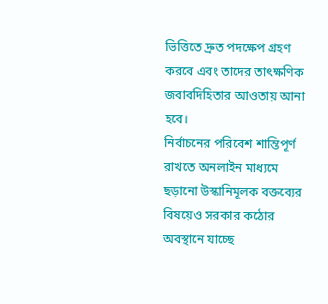ভিত্তিতে দ্রুত পদক্ষেপ গ্রহণ করবে এবং তাদের তাৎক্ষণিক জবাবদিহিতার আওতায় আনা হবে।
নির্বাচনের পরিবেশ শান্তিপূর্ণ রাখতে অনলাইন মাধ্যমে ছড়ানো উস্কানিমূলক বক্তব্যের বিষয়েও সরকার কঠোর অবস্থানে যাচ্ছে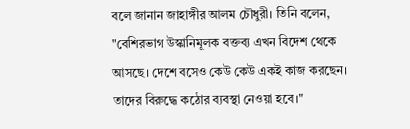বলে জানান জাহাঙ্গীর আলম চৌধুরী। তিনি বলেন, "বেশিরভাগ উস্কানিমূলক বক্তব্য এখন বিদেশ থেকে আসছে। দেশে বসেও কেউ কেউ একই কাজ করছেন। তাদের বিরুদ্ধে কঠোর ব্যবস্থা নেওয়া হবে।"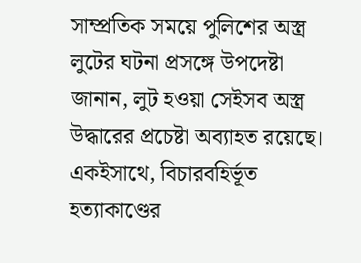সাম্প্রতিক সময়ে পুলিশের অস্ত্র লুটের ঘটনা প্রসঙ্গে উপদেষ্টা জানান, লুট হওয়া সেইসব অস্ত্র উদ্ধারের প্রচেষ্টা অব্যাহত রয়েছে। একইসাথে, বিচারবহির্ভূত হত্যাকাণ্ডের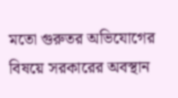মতো গুরুতর অভিযোগের বিষয়ে সরকারের অবস্থান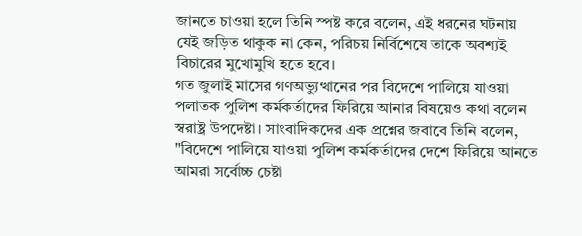জানতে চাওয়া হলে তিনি স্পষ্ট করে বলেন, এই ধরনের ঘটনায় যেই জড়িত থাকুক না কেন, পরিচয় নির্বিশেষে তাকে অবশ্যই বিচারের মুখোমুখি হতে হবে।
গত জুলাই মাসের গণঅভ্যুত্থানের পর বিদেশে পালিয়ে যাওয়া পলাতক পুলিশ কর্মকর্তাদের ফিরিয়ে আনার বিষয়েও কথা বলেন স্বরাষ্ট্র উপদেষ্টা। সাংবাদিকদের এক প্রশ্নের জবাবে তিনি বলেন, "বিদেশে পালিয়ে যাওয়া পুলিশ কর্মকর্তাদের দেশে ফিরিয়ে আনতে আমরা সর্বোচ্চ চেষ্টা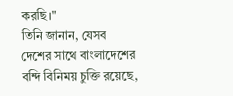করছি।"
তিনি জানান, যেসব দেশের সাথে বাংলাদেশের বন্দি বিনিময় চুক্তি রয়েছে,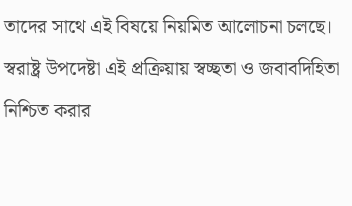তাদের সাথে এই বিষয়ে নিয়মিত আলোচনা চলছে। স্বরাষ্ট্র উপদেষ্টা এই প্রক্রিয়ায় স্বচ্ছতা ও জবাবদিহিতা নিশ্চিত করার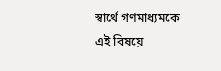স্বার্থে গণমাধ্যমকে এই বিষয়ে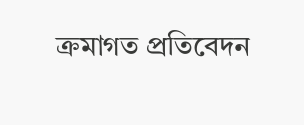ক্রমাগত প্রতিবেদন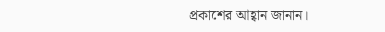প্রকাশের আহ্বান জানান।